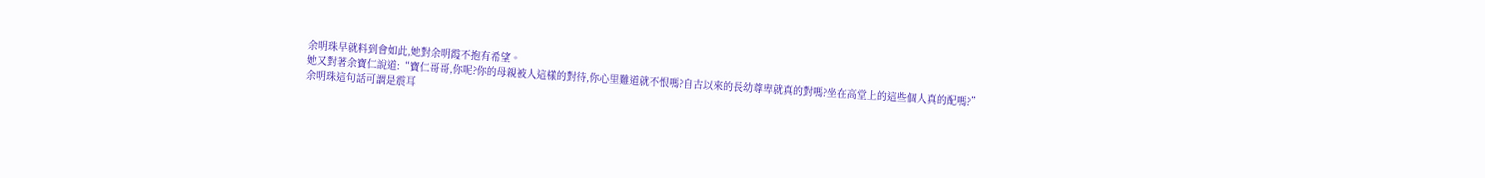余明珠早就料到會如此,她對余明霞不抱有希望。
她又對著余寶仁說道:“寶仁哥哥,你呢?你的母親被人這樣的對待,你心里難道就不恨嗎?自古以來的長幼尊卑就真的對嗎?坐在高堂上的這些個人真的配嗎?”
余明珠這句話可謂是震耳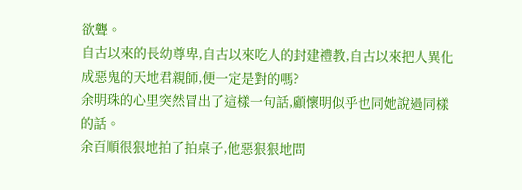欲聾。
自古以來的長幼尊卑,自古以來吃人的封建禮教,自古以來把人異化成惡鬼的天地君親師,便一定是對的嗎?
余明珠的心里突然冒出了這樣一句話,顧懷明似乎也同她說過同樣的話。
余百順很狠地拍了拍桌子,他惡狠狠地問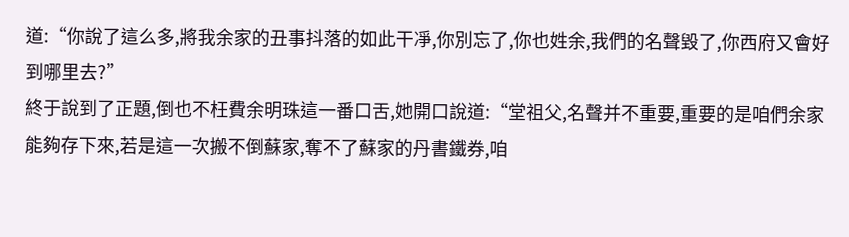道:“你說了這么多,將我余家的丑事抖落的如此干凈,你別忘了,你也姓余,我們的名聲毀了,你西府又會好到哪里去?”
終于說到了正題,倒也不枉費余明珠這一番口舌,她開口說道:“堂祖父,名聲并不重要,重要的是咱們余家能夠存下來,若是這一次搬不倒蘇家,奪不了蘇家的丹書鐵券,咱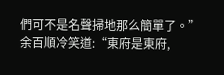們可不是名聲掃地那么簡單了。”
余百順冷笑道:“東府是東府,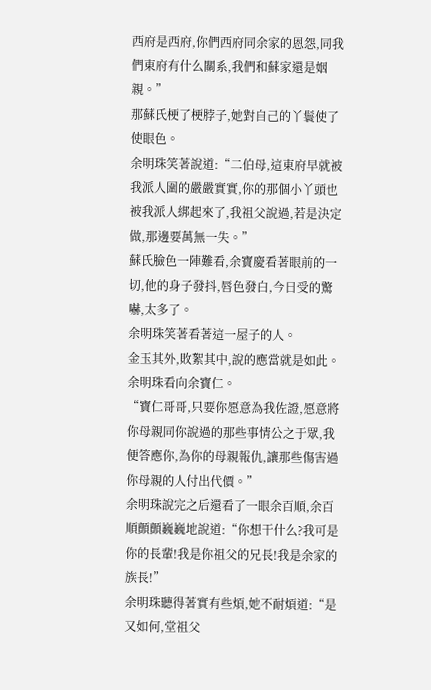西府是西府,你們西府同余家的恩怨,同我們東府有什么關系,我們和蘇家還是姻親。”
那蘇氏梗了梗脖子,她對自己的丫鬟使了使眼色。
余明珠笑著說道:“二伯母,這東府早就被我派人圍的嚴嚴實實,你的那個小丫頭也被我派人綁起來了,我祖父說過,若是決定做,那邊要萬無一失。”
蘇氏臉色一陣難看,余寶慶看著眼前的一切,他的身子發抖,唇色發白,今日受的驚嚇,太多了。
余明珠笑著看著這一屋子的人。
金玉其外,敗絮其中,說的應當就是如此。
余明珠看向余寶仁。
“寶仁哥哥,只要你愿意為我佐證,愿意將你母親同你說過的那些事情公之于眾,我便答應你,為你的母親報仇,讓那些傷害過你母親的人付出代價。”
余明珠說完之后還看了一眼余百順,余百順顫顫巍巍地說道:“你想干什么?我可是你的長輩!我是你祖父的兄長!我是余家的族長!”
余明珠聽得著實有些煩,她不耐煩道:“是又如何,堂祖父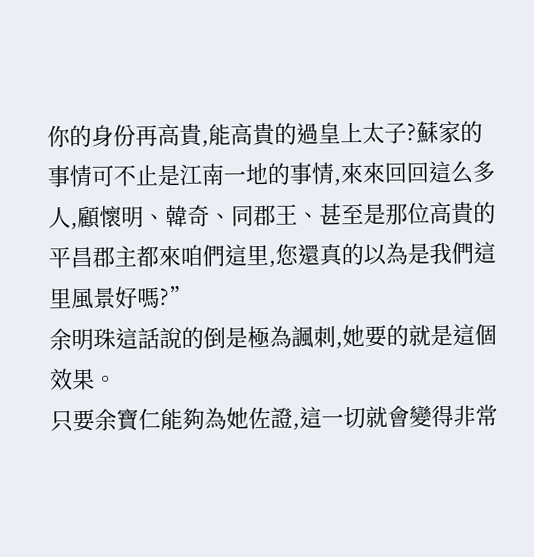你的身份再高貴,能高貴的過皇上太子?蘇家的事情可不止是江南一地的事情,來來回回這么多人,顧懷明、韓奇、同郡王、甚至是那位高貴的平昌郡主都來咱們這里,您還真的以為是我們這里風景好嗎?”
余明珠這話說的倒是極為諷刺,她要的就是這個效果。
只要余寶仁能夠為她佐證,這一切就會變得非常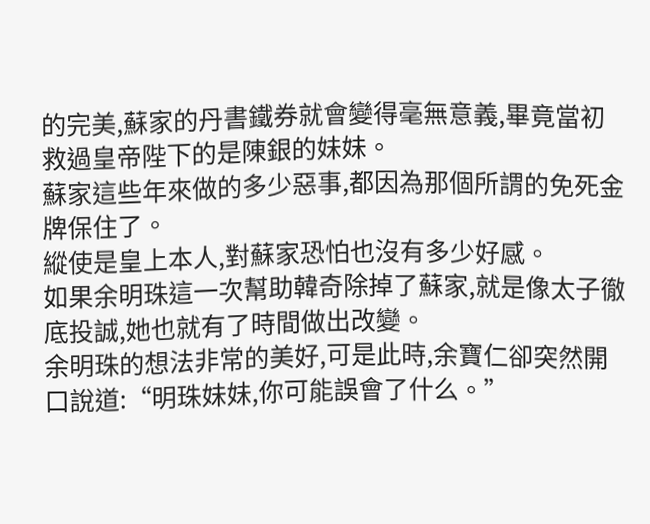的完美,蘇家的丹書鐵券就會變得毫無意義,畢竟當初救過皇帝陛下的是陳銀的妹妹。
蘇家這些年來做的多少惡事,都因為那個所謂的免死金牌保住了。
縱使是皇上本人,對蘇家恐怕也沒有多少好感。
如果余明珠這一次幫助韓奇除掉了蘇家,就是像太子徹底投誠,她也就有了時間做出改變。
余明珠的想法非常的美好,可是此時,余寶仁卻突然開口說道:“明珠妹妹,你可能誤會了什么。”